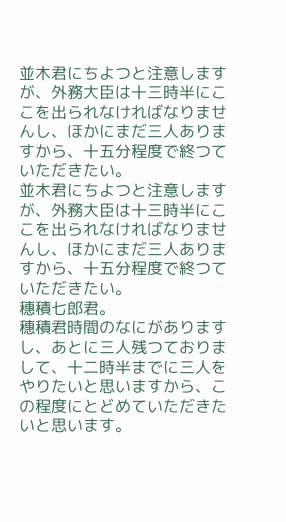並木君にちよつと注意しますが、外務大臣は十三時半にここを出られなければなりませんし、ほかにまだ三人ありますから、十五分程度で終つていただきたい。
並木君にちよつと注意しますが、外務大臣は十三時半にここを出られなければなりませんし、ほかにまだ三人ありますから、十五分程度で終つていただきたい。
穗積七郎君。
穗積君時間のなにがありますし、あとに三人残つておりまして、十二時半までに三人をやりたいと思いますから、この程度にとどめていただきたいと思います。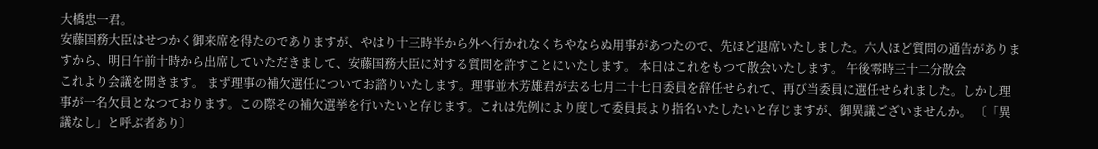大橋忠一君。
安藤国務大臣はせつかく御来席を得たのでありますが、やはり十三時半から外へ行かれなくちやならぬ用事があつたので、先ほど退席いたしました。六人ほど質問の通告がありますから、明日午前十時から出席していただきまして、安藤国務大臣に対する質問を許すことにいたします。 本日はこれをもつて散会いたします。 午後零時三十二分散会
これより会議を開きます。 まず理事の補欠選任についてお諮りいたします。理事並木芳雄君が去る七月二十七日委員を辞任せられて、再び当委員に選任せられました。しかし理事が一名欠員となつております。この際その補欠選挙を行いたいと存じます。これは先例により度して委員長より指名いたしたいと存じますが、御異議ございませんか。 〔「異議なし」と呼ぶ者あり〕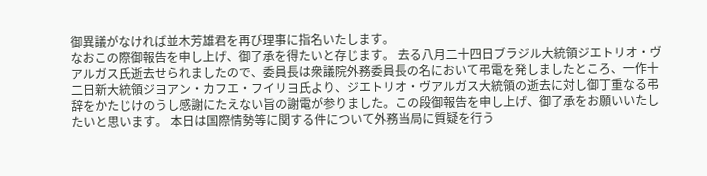御異議がなければ並木芳雄君を再び理事に指名いたします。
なおこの際御報告を申し上げ、御了承を得たいと存じます。 去る八月二十四日ブラジル大統領ジエトリオ・ヴアルガス氏逝去せられましたので、委員長は衆議院外務委員長の名において弔電を発しましたところ、一作十二日新大統領ジヨアン・カフエ・フイリヨ氏より、ジエトリオ・ヴアルガス大統領の逝去に対し御丁重なる弔辞をかたじけのうし感謝にたえない旨の謝電が参りました。この段御報告を申し上げ、御了承をお願いいたしたいと思います。 本日は国際情勢等に関する件について外務当局に質疑を行う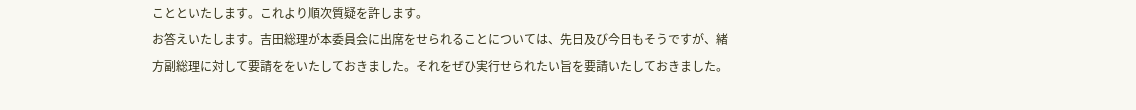ことといたします。これより順次質疑を許します。
お答えいたします。吉田総理が本委員会に出席をせられることについては、先日及び今日もそうですが、緒方副総理に対して要請ををいたしておきました。それをぜひ実行せられたい旨を要請いたしておきました。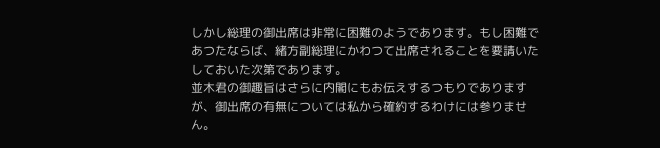しかし総理の御出席は非常に困難のようであります。もし困難であつたならば、緒方副総理にかわつて出席されることを要請いたしておいた次第であります。
並木君の御趣旨はさらに内閣にもお伝えするつもりでありますが、御出席の有無については私から確約するわけには参りません。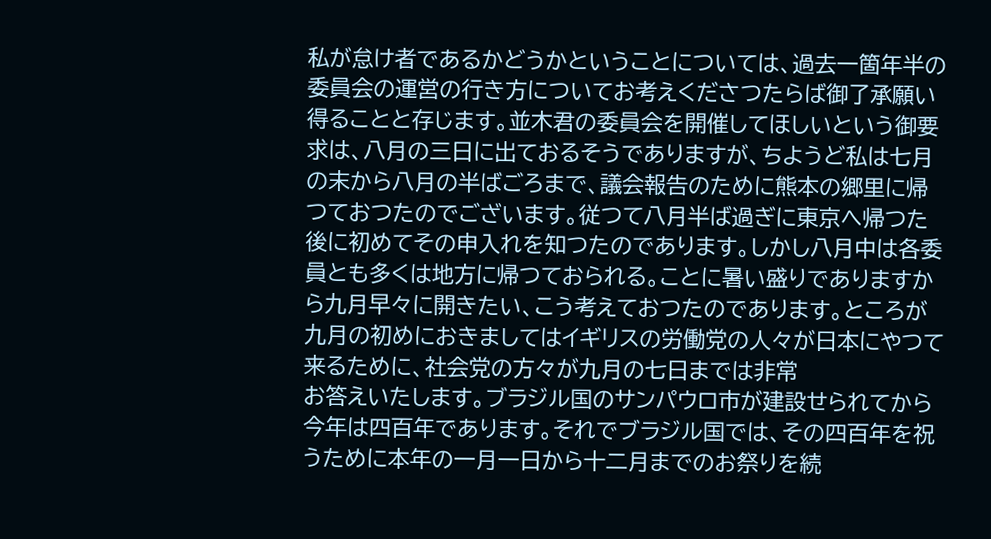私が怠け者であるかどうかということについては、過去一箇年半の委員会の運営の行き方についてお考えくださつたらば御了承願い得ることと存じます。並木君の委員会を開催してほしいという御要求は、八月の三日に出ておるそうでありますが、ちようど私は七月の末から八月の半ばごろまで、議会報告のために熊本の郷里に帰つておつたのでございます。従つて八月半ば過ぎに東京へ帰つた後に初めてその申入れを知つたのであります。しかし八月中は各委員とも多くは地方に帰つておられる。ことに暑い盛りでありますから九月早々に開きたい、こう考えておつたのであります。ところが九月の初めにおきましてはイギリスの労働党の人々が日本にやつて来るために、社会党の方々が九月の七日までは非常
お答えいたします。ブラジル国のサンパウロ市が建設せられてから今年は四百年であります。それでブラジル国では、その四百年を祝うために本年の一月一日から十二月までのお祭りを続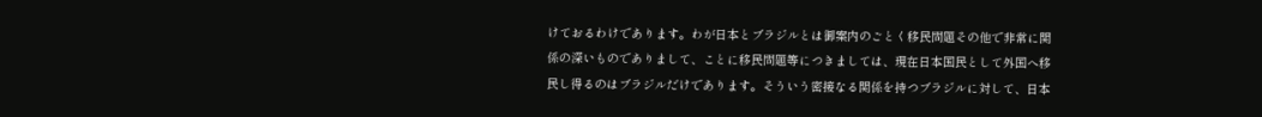けておるわけであります。わが日本とブラジルとは御案内のごとく移民問題その他で非常に関係の深いものでありまして、ことに移民問題等につきましては、現在日本国民として外国へ移民し得るのはブラジルだけであります。そういう密接なる関係を持つブラジルに対して、日本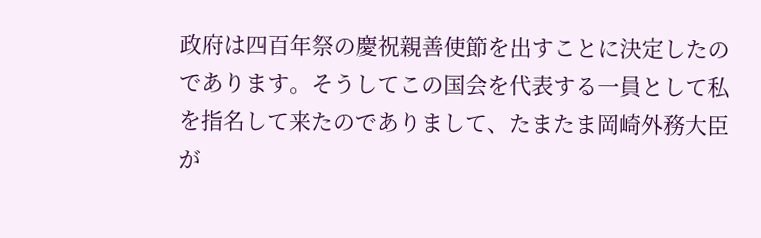政府は四百年祭の慶祝親善使節を出すことに決定したのであります。そうしてこの国会を代表する一員として私を指名して来たのでありまして、たまたま岡崎外務大臣が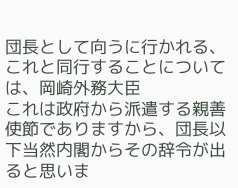団長として向うに行かれる、これと同行することについては、岡崎外務大臣
これは政府から派遣する親善使節でありますから、団長以下当然内閣からその辞令が出ると思いま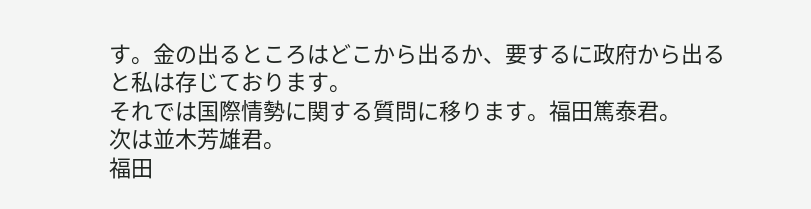す。金の出るところはどこから出るか、要するに政府から出ると私は存じております。
それでは国際情勢に関する質問に移ります。福田篤泰君。
次は並木芳雄君。
福田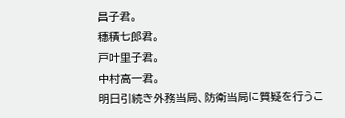昌子君。
穗積七郎君。
戸叶里子君。
中村高一君。
明日引続き外務当局、防衛当局に質疑を行うこ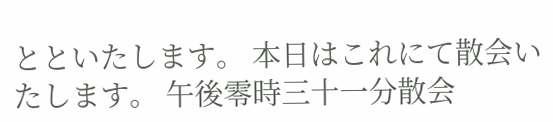とといたします。 本日はこれにて散会いたします。 午後零時三十一分散会